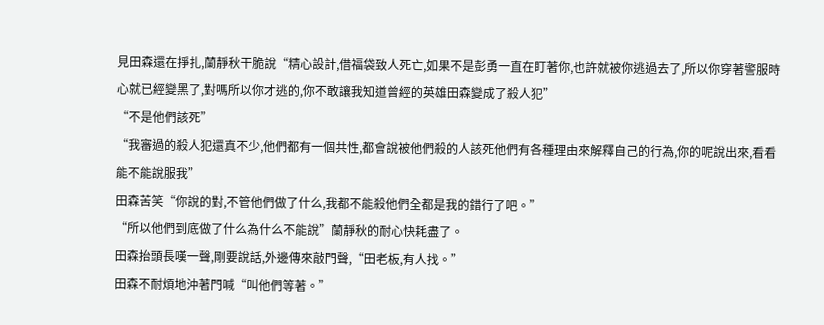見田森還在掙扎,蘭靜秋干脆說“精心設計,借福袋致人死亡,如果不是彭勇一直在盯著你,也許就被你逃過去了,所以你穿著警服時心就已經變黑了,對嗎所以你才逃的,你不敢讓我知道曾經的英雄田森變成了殺人犯”
“不是他們該死”
“我審過的殺人犯還真不少,他們都有一個共性,都會說被他們殺的人該死他們有各種理由來解釋自己的行為,你的呢說出來,看看能不能說服我”
田森苦笑“你說的對,不管他們做了什么,我都不能殺他們全都是我的錯行了吧。”
“所以他們到底做了什么為什么不能說”蘭靜秋的耐心快耗盡了。
田森抬頭長嘆一聲,剛要說話,外邊傳來敲門聲,“田老板,有人找。”
田森不耐煩地沖著門喊“叫他們等著。”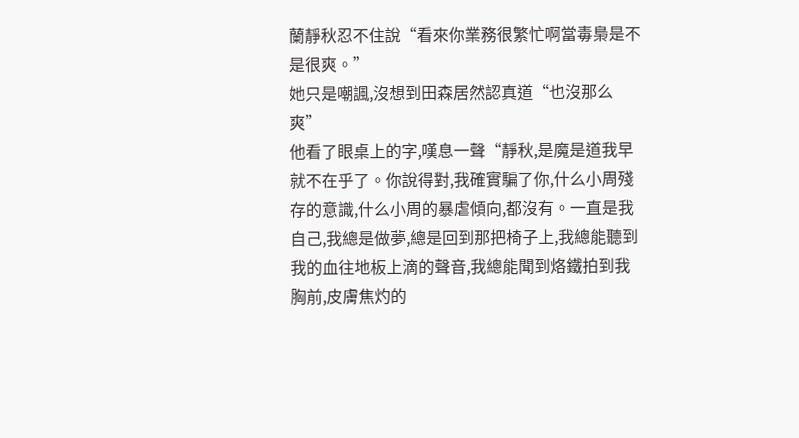蘭靜秋忍不住說“看來你業務很繁忙啊當毒梟是不是很爽。”
她只是嘲諷,沒想到田森居然認真道“也沒那么爽”
他看了眼桌上的字,嘆息一聲“靜秋,是魔是道我早就不在乎了。你說得對,我確實騙了你,什么小周殘存的意識,什么小周的暴虐傾向,都沒有。一直是我自己,我總是做夢,總是回到那把椅子上,我總能聽到我的血往地板上滴的聲音,我總能聞到烙鐵拍到我胸前,皮膚焦灼的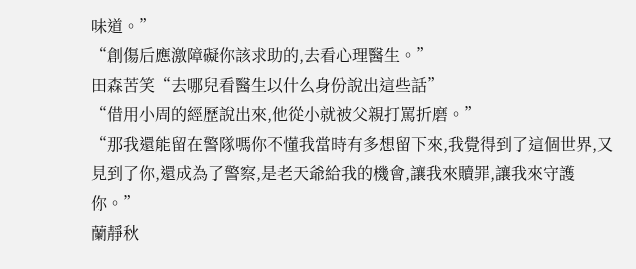味道。”
“創傷后應激障礙你該求助的,去看心理醫生。”
田森苦笑“去哪兒看醫生以什么身份說出這些話”
“借用小周的經歷說出來,他從小就被父親打罵折磨。”
“那我還能留在警隊嗎你不懂我當時有多想留下來,我覺得到了這個世界,又見到了你,還成為了警察,是老天爺給我的機會,讓我來贖罪,讓我來守護你。”
蘭靜秋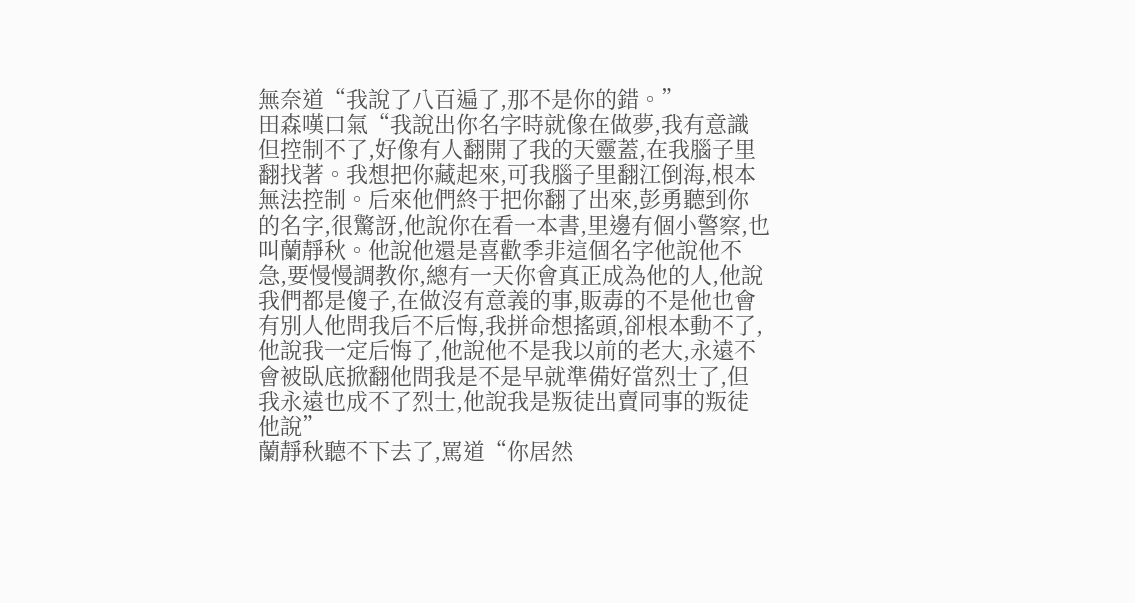無奈道“我說了八百遍了,那不是你的錯。”
田森嘆口氣“我說出你名字時就像在做夢,我有意識但控制不了,好像有人翻開了我的天靈蓋,在我腦子里翻找著。我想把你藏起來,可我腦子里翻江倒海,根本無法控制。后來他們終于把你翻了出來,彭勇聽到你的名字,很驚訝,他說你在看一本書,里邊有個小警察,也叫蘭靜秋。他說他還是喜歡季非這個名字他說他不急,要慢慢調教你,總有一天你會真正成為他的人,他說我們都是傻子,在做沒有意義的事,販毒的不是他也會有別人他問我后不后悔,我拼命想搖頭,卻根本動不了,他說我一定后悔了,他說他不是我以前的老大,永遠不會被臥底掀翻他問我是不是早就準備好當烈士了,但我永遠也成不了烈士,他說我是叛徒出賣同事的叛徒他說”
蘭靜秋聽不下去了,罵道“你居然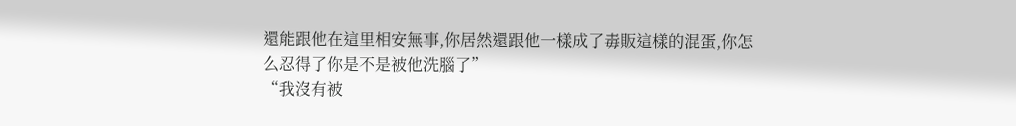還能跟他在這里相安無事,你居然還跟他一樣成了毒販這樣的混蛋,你怎么忍得了你是不是被他洗腦了”
“我沒有被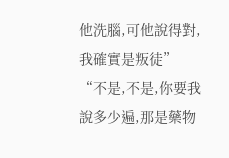他洗腦,可他說得對,我確實是叛徒”
“不是,不是,你要我說多少遍,那是藥物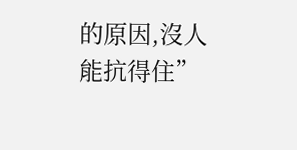的原因,沒人能抗得住”